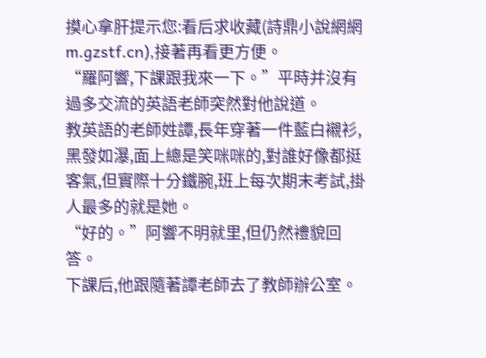摸心拿肝提示您:看后求收藏(詩鼎小說網網m.gzstf.cn),接著再看更方便。
“羅阿響,下課跟我來一下。”平時并沒有過多交流的英語老師突然對他說道。
教英語的老師姓譚,長年穿著一件藍白襯衫,黑發如瀑,面上總是笑咪咪的,對誰好像都挺客氣,但實際十分鐵腕,班上每次期末考試,掛人最多的就是她。
“好的。”阿響不明就里,但仍然禮貌回答。
下課后,他跟隨著譚老師去了教師辦公室。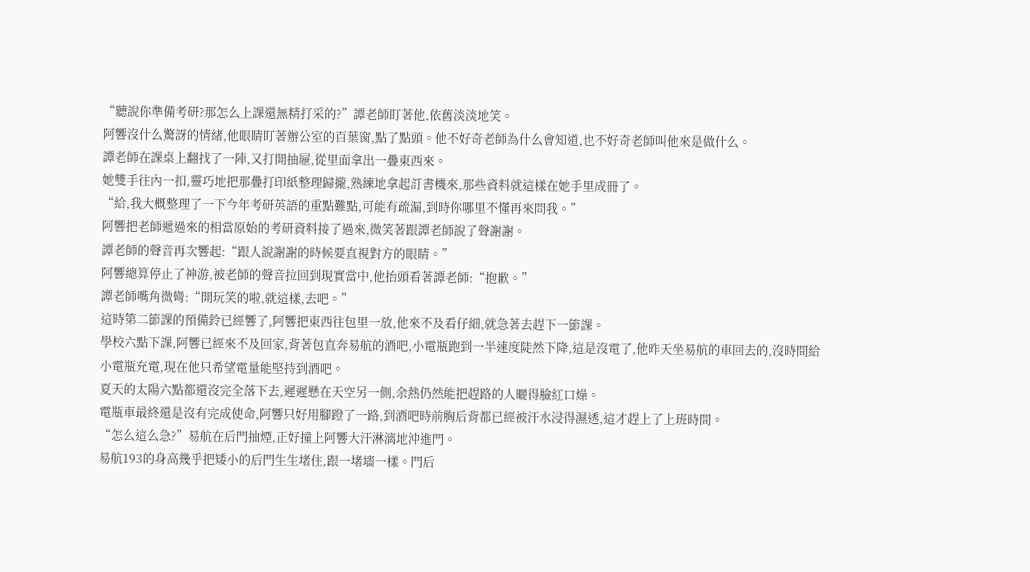“聽說你準備考研?那怎么上課還無精打采的?”譚老師盯著他,依舊淡淡地笑。
阿響沒什么驚訝的情緒,他眼睛盯著辦公室的百葉窗,點了點頭。他不好奇老師為什么會知道,也不好奇老師叫他來是做什么。
譚老師在課桌上翻找了一陣,又打開抽屜,從里面拿出一疊東西來。
她雙手往內一扣,靈巧地把那疊打印紙整理歸攏,熟練地拿起訂書機來,那些資料就這樣在她手里成冊了。
“給,我大概整理了一下今年考研英語的重點難點,可能有疏漏,到時你哪里不懂再來問我。”
阿響把老師遞過來的相當原始的考研資料接了過來,微笑著跟譚老師說了聲謝謝。
譚老師的聲音再次響起:“跟人說謝謝的時候要直視對方的眼睛。”
阿響總算停止了神游,被老師的聲音拉回到現實當中,他抬頭看著譚老師:“抱歉。”
譚老師嘴角微彎:“開玩笑的啦,就這樣,去吧。”
這時第二節課的預備鈴已經響了,阿響把東西往包里一放,他來不及看仔細,就急著去趕下一節課。
學校六點下課,阿響已經來不及回家,背著包直奔易航的酒吧,小電瓶跑到一半速度陡然下降,這是沒電了,他昨天坐易航的車回去的,沒時間給小電瓶充電,現在他只希望電量能堅持到酒吧。
夏天的太陽六點都還沒完全落下去,遲遲懸在天空另一側,余熱仍然能把趕路的人曬得臉紅口燥。
電瓶車最終還是沒有完成使命,阿響只好用腳蹬了一路,到酒吧時前胸后背都已經被汗水浸得濕透,這才趕上了上班時間。
“怎么這么急?”易航在后門抽煙,正好撞上阿響大汗淋漓地沖進門。
易航193的身高幾乎把矮小的后門生生堵住,跟一堵墻一樣。門后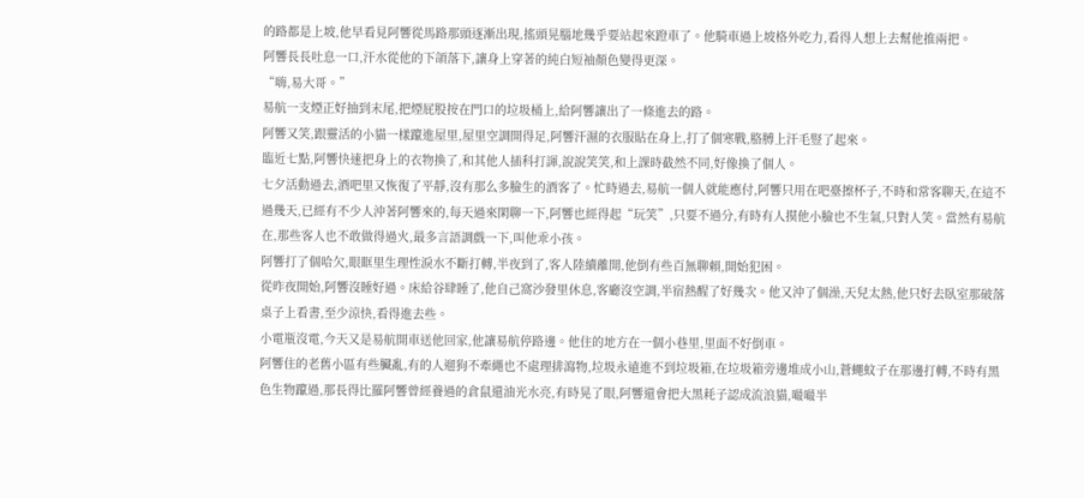的路都是上坡,他早看見阿響從馬路那頭逐漸出現,搖頭晃腦地幾乎要站起來蹬車了。他騎車過上坡格外吃力,看得人想上去幫他推兩把。
阿響長長吐息一口,汗水從他的下頜落下,讓身上穿著的純白短袖顏色變得更深。
“嗨,易大哥。”
易航一支煙正好抽到末尾,把煙屁股按在門口的垃圾桶上,給阿響讓出了一條進去的路。
阿響又笑,跟靈活的小貓一樣躥進屋里,屋里空調開得足,阿響汗濕的衣服貼在身上,打了個寒戰,胳膊上汗毛豎了起來。
臨近七點,阿響快速把身上的衣物換了,和其他人插科打諢,說說笑笑,和上課時截然不同,好像換了個人。
七夕活動過去,酒吧里又恢復了平靜,沒有那么多臉生的酒客了。忙時過去,易航一個人就能應付,阿響只用在吧臺擦杯子,不時和常客聊天,在這不過幾天,已經有不少人沖著阿響來的,每天過來閑聊一下,阿響也經得起“玩笑”,只要不過分,有時有人摸他小臉也不生氣,只對人笑。當然有易航在,那些客人也不敢做得過火,最多言語調戲一下,叫他乖小孩。
阿響打了個哈欠,眼眶里生理性淚水不斷打轉,半夜到了,客人陸續離開,他倒有些百無聊賴,開始犯困。
從昨夜開始,阿響沒睡好過。床給谷肆睡了,他自己窩沙發里休息,客廳沒空調,半宿熱醒了好幾次。他又沖了個澡,天兒太熱,他只好去臥室那破落桌子上看書,至少涼快,看得進去些。
小電瓶沒電,今天又是易航開車送他回家,他讓易航停路邊。他住的地方在一個小巷里,里面不好倒車。
阿響住的老舊小區有些臟亂,有的人遛狗不牽繩也不處理排瀉物,垃圾永遠進不到垃圾箱,在垃圾箱旁邊堆成小山,蒼蠅蚊子在那邊打轉,不時有黑色生物躥過,那長得比羅阿響曾經養過的倉鼠還油光水亮,有時晃了眼,阿響還會把大黑耗子認成流浪貓,嘬嘬半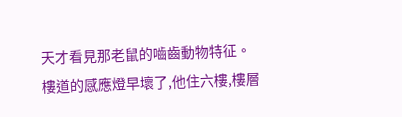天才看見那老鼠的嚙齒動物特征。
樓道的感應燈早壞了,他住六樓,樓層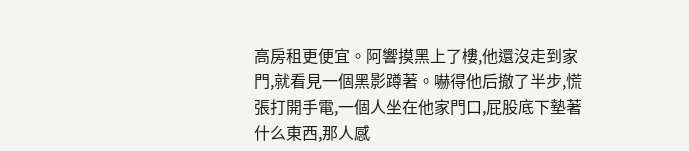高房租更便宜。阿響摸黑上了樓,他還沒走到家門,就看見一個黑影蹲著。嚇得他后撤了半步,慌張打開手電,一個人坐在他家門口,屁股底下墊著什么東西,那人感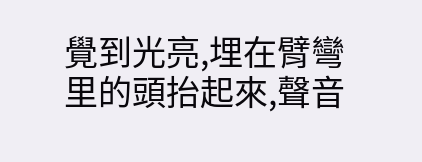覺到光亮,埋在臂彎里的頭抬起來,聲音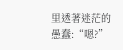里透著迷茫的愚蠢:“嗯?”